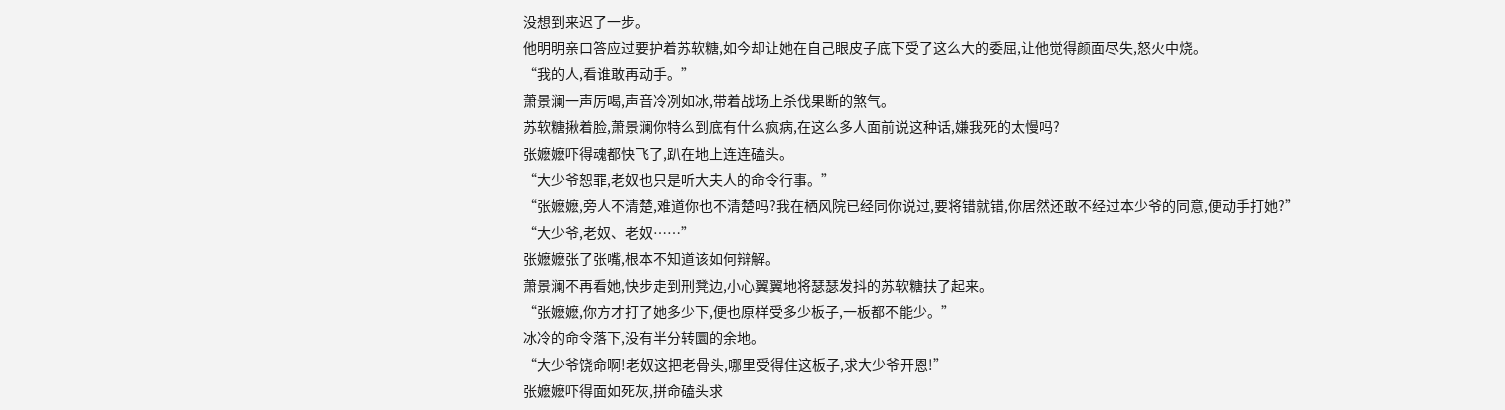没想到来迟了一步。
他明明亲口答应过要护着苏软糖,如今却让她在自己眼皮子底下受了这么大的委屈,让他觉得颜面尽失,怒火中烧。
“我的人,看谁敢再动手。”
萧景澜一声厉喝,声音冷冽如冰,带着战场上杀伐果断的煞气。
苏软糖揪着脸,萧景澜你特么到底有什么疯病,在这么多人面前说这种话,嫌我死的太慢吗?
张嬷嬷吓得魂都快飞了,趴在地上连连磕头。
“大少爷恕罪,老奴也只是听大夫人的命令行事。”
“张嬷嬷,旁人不清楚,难道你也不清楚吗?我在栖风院已经同你说过,要将错就错,你居然还敢不经过本少爷的同意,便动手打她?”
“大少爷,老奴、老奴……”
张嬷嬷张了张嘴,根本不知道该如何辩解。
萧景澜不再看她,快步走到刑凳边,小心翼翼地将瑟瑟发抖的苏软糖扶了起来。
“张嬷嬷,你方才打了她多少下,便也原样受多少板子,一板都不能少。”
冰冷的命令落下,没有半分转圜的余地。
“大少爷饶命啊!老奴这把老骨头,哪里受得住这板子,求大少爷开恩!”
张嬷嬷吓得面如死灰,拼命磕头求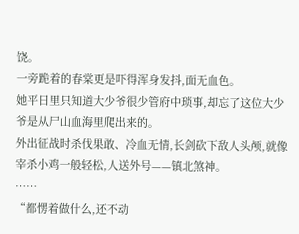饶。
一旁跪着的春棠更是吓得浑身发抖,面无血色。
她平日里只知道大少爷很少管府中琐事,却忘了这位大少爷是从尸山血海里爬出来的。
外出征战时杀伐果敢、冷血无情,长剑砍下敌人头颅,就像宰杀小鸡一般轻松,人送外号——镇北煞神。
……
“都愣着做什么,还不动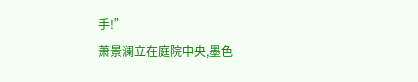手!”
萧景澜立在庭院中央,墨色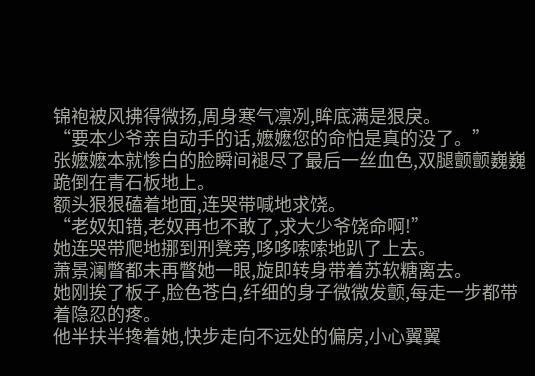锦袍被风拂得微扬,周身寒气凛冽,眸底满是狠戾。
“要本少爷亲自动手的话,嬷嬷您的命怕是真的没了。”
张嬷嬷本就惨白的脸瞬间褪尽了最后一丝血色,双腿颤颤巍巍跪倒在青石板地上。
额头狠狠磕着地面,连哭带喊地求饶。
“老奴知错,老奴再也不敢了,求大少爷饶命啊!”
她连哭带爬地挪到刑凳旁,哆哆嗦嗦地趴了上去。
萧景澜瞥都未再瞥她一眼,旋即转身带着苏软糖离去。
她刚挨了板子,脸色苍白,纤细的身子微微发颤,每走一步都带着隐忍的疼。
他半扶半搀着她,快步走向不远处的偏房,小心翼翼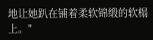地让她趴在铺着柔软锦缎的软榻上。"